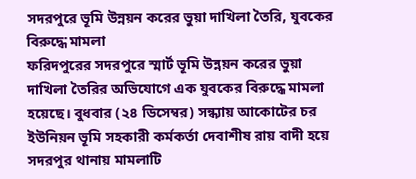সদরপুরে ভূমি উন্নয়ন করের ভুয়া দাখিলা তৈরি, যুবকের বিরুদ্ধে মামলা
ফরিদপুরের সদরপুরে স্মার্ট ভূমি উন্নয়ন করের ভুয়া দাখিলা তৈরির অভিযোগে এক যুবকের বিরুদ্ধে মামলা হয়েছে। বুধবার (২৪ ডিসেম্বর) সন্ধ্যায় আকোটের চর ইউনিয়ন ভূমি সহকারী কর্মকর্তা দেবাশীষ রায় বাদী হয়ে সদরপুর থানায় মামলাটি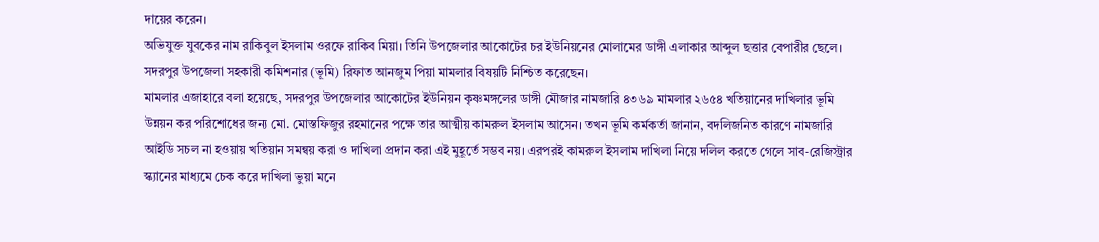দায়ের করেন।
অভিযুক্ত যুবকের নাম রাকিবুল ইসলাম ওরফে রাকিব মিয়া। তিনি উপজেলার আকোটের চর ইউনিয়নের মোলামের ডাঙ্গী এলাকার আব্দুল ছত্তার বেপারীর ছেলে।
সদরপুর উপজেলা সহকারী কমিশনার (ভূমি) রিফাত আনজুম পিয়া মামলার বিষয়টি নিশ্চিত করেছেন।
মামলার এজাহারে বলা হয়েছে, সদরপুর উপজেলার আকোটের ইউনিয়ন কৃষ্ণমঙ্গলের ডাঙ্গী মৌজার নামজারি ৪৩৬৯ মামলার ২৬৫৪ খতিয়ানের দাখিলার ভূমি উন্নয়ন কর পরিশোধের জন্য মো. মোস্তফিজুর রহমানের পক্ষে তার আত্মীয় কামরুল ইসলাম আসেন। তখন ভূমি কর্মকর্তা জানান, বদলিজনিত কারণে নামজারি আইডি সচল না হওয়ায় খতিয়ান সমন্বয় করা ও দাখিলা প্রদান করা এই মুহূর্তে সম্ভব নয়। এরপরই কামরুল ইসলাম দাখিলা নিয়ে দলিল করতে গেলে সাব-রেজিস্ট্রার স্ক্যানের মাধ্যমে চেক করে দাখিলা ভুয়া মনে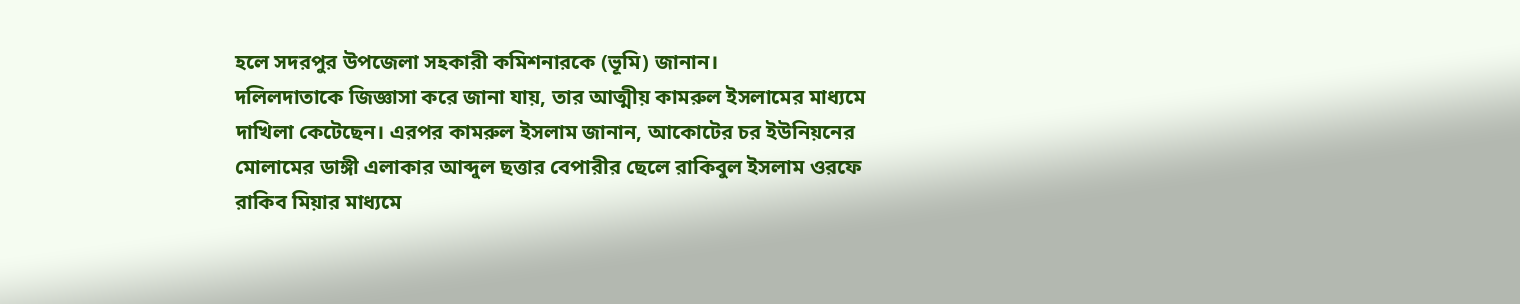হলে সদরপুর উপজেলা সহকারী কমিশনারকে (ভূমি) জানান।
দলিলদাতাকে জিজ্ঞাসা করে জানা যায়, তার আত্মীয় কামরুল ইসলামের মাধ্যমে দাখিলা কেটেছেন। এরপর কামরুল ইসলাম জানান, আকোটের চর ইউনিয়নের মোলামের ডাঙ্গী এলাকার আব্দুল ছত্তার বেপারীর ছেলে রাকিবুল ইসলাম ওরফে রাকিব মিয়ার মাধ্যমে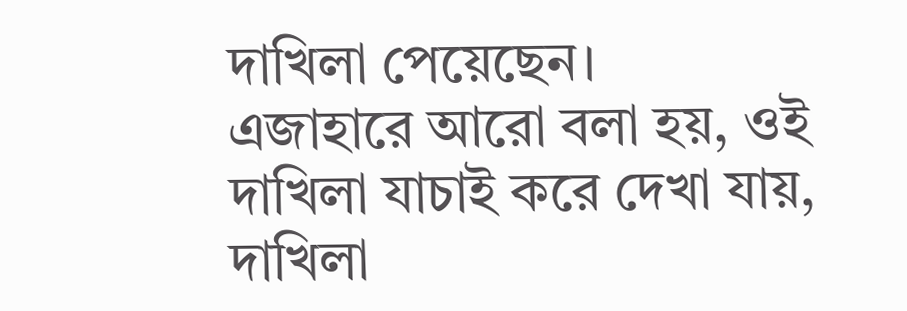দাখিলা পেয়েছেন।
এজাহারে আরো বলা হয়, ওই দাখিলা যাচাই করে দেখা যায়, দাখিলা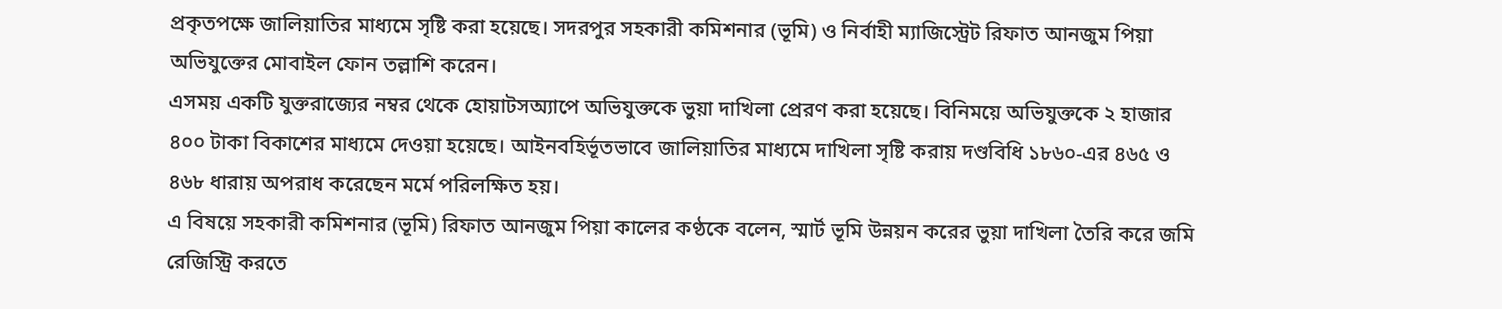প্রকৃতপক্ষে জালিয়াতির মাধ্যমে সৃষ্টি করা হয়েছে। সদরপুর সহকারী কমিশনার (ভূমি) ও নির্বাহী ম্যাজিস্ট্রেট রিফাত আনজুম পিয়া অভিযুক্তের মোবাইল ফোন তল্লাশি করেন।
এসময় একটি যুক্তরাজ্যের নম্বর থেকে হোয়াটসঅ্যাপে অভিযুক্তকে ভুয়া দাখিলা প্রেরণ করা হয়েছে। বিনিময়ে অভিযুক্তকে ২ হাজার ৪০০ টাকা বিকাশের মাধ্যমে দেওয়া হয়েছে। আইনবহির্ভূতভাবে জালিয়াতির মাধ্যমে দাখিলা সৃষ্টি করায় দণ্ডবিধি ১৮৬০-এর ৪৬৫ ও ৪৬৮ ধারায় অপরাধ করেছেন মর্মে পরিলক্ষিত হয়।
এ বিষয়ে সহকারী কমিশনার (ভূমি) রিফাত আনজুম পিয়া কালের কণ্ঠকে বলেন, স্মার্ট ভূমি উন্নয়ন করের ভুয়া দাখিলা তৈরি করে জমি রেজিস্ট্রি করতে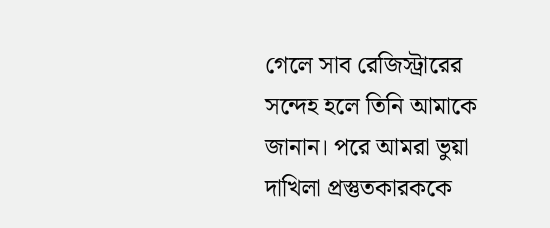গেলে সাব রেজিস্ট্রারের সন্দেহ হলে তিনি আমাকে জানান। পরে আমরা ভুয়া দাখিলা প্রস্তুতকারককে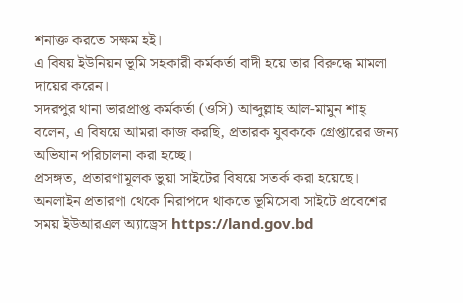শনাক্ত করতে সক্ষম হই।
এ বিষয় ইউনিয়ন ভূমি সহকারী কর্মকর্তা বাদী হয়ে তার বিরুদ্ধে মামলা দায়ের করেন।
সদরপুর থানা ভারপ্রাপ্ত কর্মকর্তা (ওসি) আব্দুল্লাহ আল-মামুন শাহ্ বলেন, এ বিষয়ে আমরা কাজ করছি, প্রতারক যুবককে গ্রেপ্তারের জন্য অভিযান পরিচালনা করা হচ্ছে।
প্রসঙ্গত, প্রতারণামূলক ভুয়া সাইটের বিষয়ে সতর্ক করা হয়েছে। অনলাইন প্রতারণা থেকে নিরাপদে থাকতে ভূমিসেবা সাইটে প্রবেশের সময় ইউআরএল অ্যাড্রেস https://land.gov.bd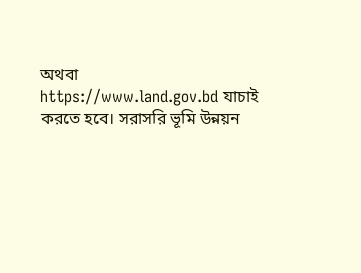অথবা https://www.land.gov.bd যাচাই করতে হবে। সরাসরি ভূমি উন্নয়ন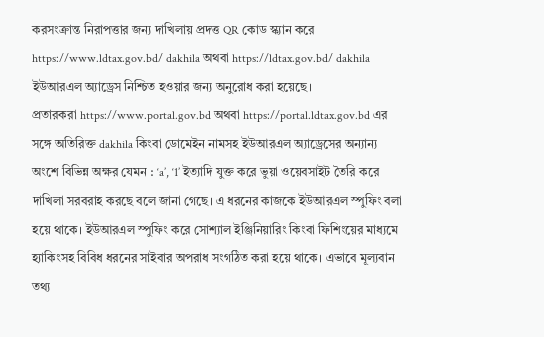করসংক্রান্ত নিরাপত্তার জন্য দাখিলায় প্রদত্ত QR কোড স্ক্যান করে https://www.ldtax.gov.bd/ dakhila অথবা https://ldtax.gov.bd/ dakhila ইউআরএল অ্যাড্রেস নিশ্চিত হওয়ার জন্য অনুরোধ করা হয়েছে।
প্রতারকরা https://www.portal.gov.bd অথবা https://portal.ldtax.gov.bd এর সঙ্গে অতিরিক্ত dakhila কিংবা ডোমেইন নামসহ ইউআরএল অ্যাড্রেসের অন্যান্য অংশে বিভিন্ন অক্ষর যেমন : ‘a’, ‘1’ ইত্যাদি যুক্ত করে ভুয়া ওয়েবসাইট তৈরি করে দাখিলা সরবরাহ করছে বলে জানা গেছে। এ ধরনের কাজকে ইউআরএল স্পুফিং বলা হয়ে থাকে। ইউআরএল স্পুফিং করে সোশ্যাল ইঞ্জিনিয়ারিং কিংবা ফিশিংয়ের মাধ্যমে হ্যাকিংসহ বিবিধ ধরনের সাইবার অপরাধ সংগঠিত করা হয়ে থাকে। এভাবে মূল্যবান তথ্য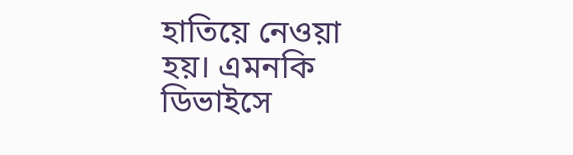হাতিয়ে নেওয়া হয়। এমনকি ডিভাইসে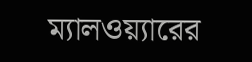ম্যালওয়্যারের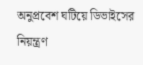অনুপ্রবেশ ঘটিয়ে ডিভাইসের নিয়ন্ত্রণ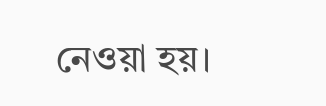নেওয়া হয়।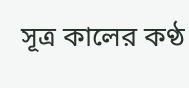সূত্র কালের কণ্ঠ